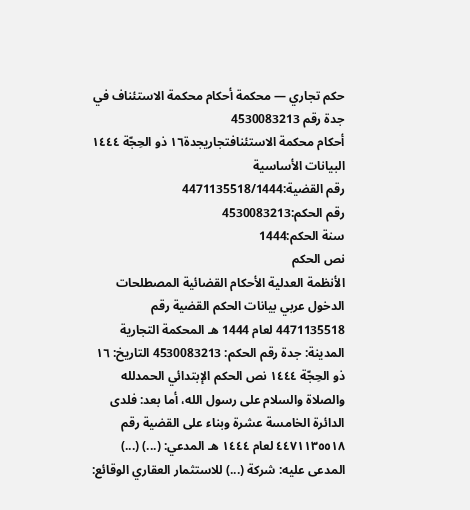حكم تجاري — محكمة أحكام محكمة الاستئناف في جدة رقم 4530083213
أحكام محكمة الاستئنافتجاريجدة١٦ ذو الحِجّة ١٤٤٤
البيانات الأساسية
رقم القضية:4471135518/1444
رقم الحكم:4530083213
سنة الحكم:1444
نص الحكم
الأنظمة العدلية الأحكام القضائية المصطلحات الدخول عربي بيانات الحكم القضية رقم 4471135518 لعام 1444 هـ المحكمة التجارية المدينة: جدة رقم الحكم: 4530083213 التاريخ: ١٦ ذو الحِجّة ١٤٤٤ نص الحكم الإبتدائي الحمدلله والصلاة والسلام على رسول الله، أما بعد: فلدى الدائرة الخامسة عشرة وبناء على القضية رقم ٤٤٧١١٣٥٥١٨ لعام ١٤٤٤ هـ المدعي: (...) (...) المدعى عليه: شركة (...) للاستثمار العقاري الوقائع: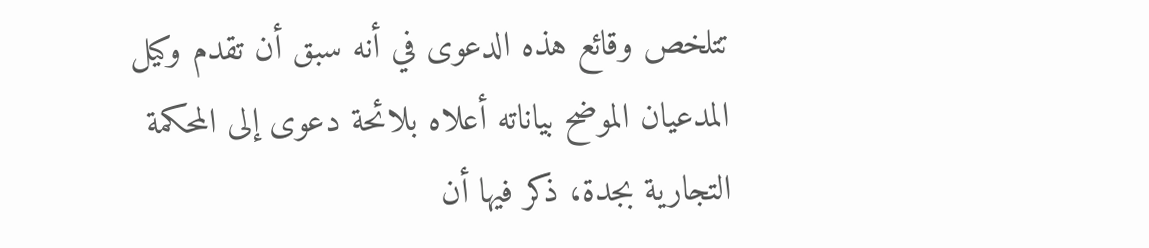تتلخص وقائع هذه الدعوى في أنه سبق أن تقدم وكيل المدعيان الموضح بياناته أعلاه بلائحة دعوى إلى المحكمة التجارية بجدة، ذكر فيها أن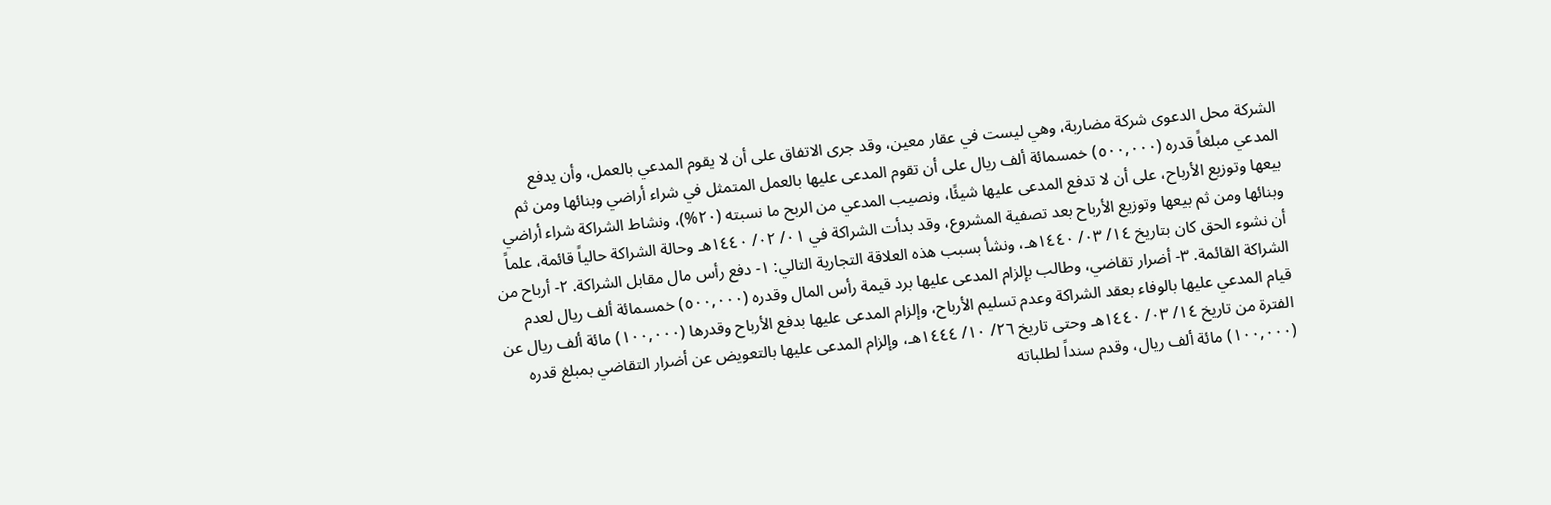الشركة محل الدعوى شركة مضاربة، وهي ليست في عقار معين، وقد جرى الاتفاق على أن لا يقوم المدعي بالعمل، وأن يدفع المدعي مبلغاً قدره (٥٠٠,٠٠٠) خمسمائة ألف ريال على أن تقوم المدعى عليها بالعمل المتمثل في شراء أراضي وبنائها ومن ثم بيعها وتوزيع الأرباح، على أن لا تدفع المدعى عليها شيئًا، ونصيب المدعي من الربح ما نسبته (٢٠%)، ونشاط الشراكة شراء أراضي وبنائها ومن ثم بيعها وتوزيع الأرباح بعد تصفية المشروع، وقد بدأت الشراكة في ٠١/ ٠٢/ ١٤٤٠هـ وحالة الشراكة حالياً قائمة، علماً أن نشوء الحق كان بتاريخ ١٤/ ٠٣/ ١٤٤٠هـ، ونشأ بسبب هذه العلاقة التجارية التالي: ١- دفع رأس مال مقابل الشراكة. ٢- أرباح من الشراكة القائمة. ٣- أضرار تقاضي، وطالب بإلزام المدعى عليها برد قيمة رأس المال وقدره (٥٠٠,٠٠٠) خمسمائة ألف ريال لعدم قيام المدعي عليها بالوفاء بعقد الشراكة وعدم تسليم الأرباح، وإلزام المدعى عليها بدفع الأرباح وقدرها (١٠٠,٠٠٠) مائة ألف ريال عن الفترة من تاريخ ١٤/ ٠٣/ ١٤٤٠هـ وحتى تاريخ ٢٦/ ١٠/ ١٤٤٤هـ، وإلزام المدعى عليها بالتعويض عن أضرار التقاضي بمبلغ قدره (١٠٠,٠٠٠) مائة ألف ريال، وقدم سنداً لطلباته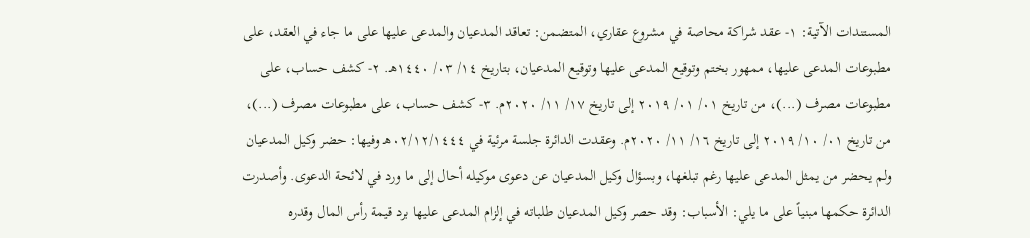المستندات الآتية: ١- عقد شراكة محاصة في مشروع عقاري، المتضمن: تعاقد المدعيان والمدعى عليها على ما جاء في العقد، على مطبوعات المدعى عليها، ممهور بختم وتوقيع المدعى عليها وتوقيع المدعيان، بتاريخ ١٤/ ٠٣/ ١٤٤٠هـ. ٢- كشف حساب، على مطبوعات مصرف (...)، من تاريخ ٠١/ ٠١/ ٢٠١٩ إلى تاريخ ١٧/ ١١/ ٢٠٢٠م. ٣- كشف حساب، على مطبوعات مصرف (...)، من تاريخ ٠١/ ١٠/ ٢٠١٩ إلى تاريخ ١٦/ ١١/ ٢٠٢٠م. وعقدت الدائرة جلسة مرئية في ٠٢/١٢/١٤٤٤هـ وفيها: حضر وكيل المدعيان ولم يحضر من يمثل المدعى عليها رغم تبلغها، وبسؤال وكيل المدعيان عن دعوى موكيله أحال إلى ما ورد في لائحة الدعوى. وأصدرت الدائرة حكمها مبنياً على ما يلي: الأسباب: وقد حصر وكيل المدعيان طلباته في إلزام المدعى عليها برد قيمة رأس المال وقدره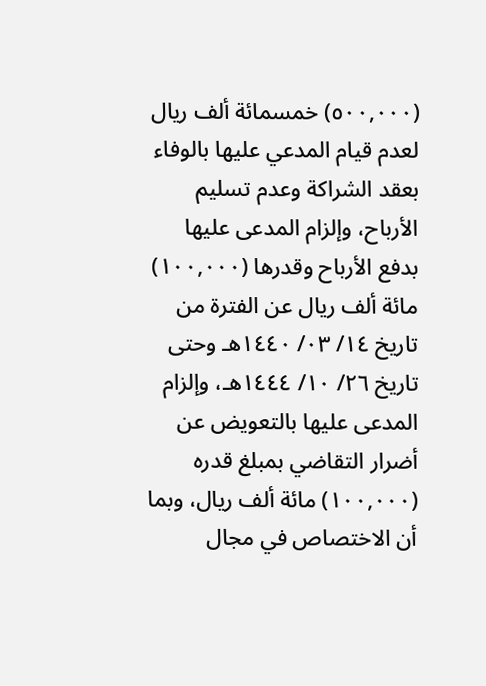(٥٠٠,٠٠٠) خمسمائة ألف ريال لعدم قيام المدعي عليها بالوفاء بعقد الشراكة وعدم تسليم الأرباح، وإلزام المدعى عليها بدفع الأرباح وقدرها (١٠٠,٠٠٠) مائة ألف ريال عن الفترة من تاريخ ١٤/ ٠٣/ ١٤٤٠هـ وحتى تاريخ ٢٦/ ١٠/ ١٤٤٤هـ، وإلزام المدعى عليها بالتعويض عن أضرار التقاضي بمبلغ قدره (١٠٠,٠٠٠) مائة ألف ريال، وبما أن الاختصاص في مجال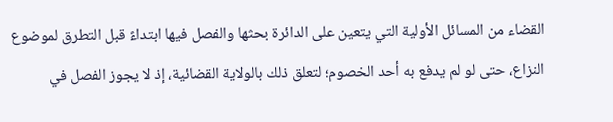القضاء من المسائل الأولية التي يتعين على الدائرة بحثها والفصل فيها ابتداءً قبل التطرق لموضوع النزاع، حتى لو لم يدفع به أحد الخصوم؛ لتعلق ذلك بالولاية القضائية، إذ لا يجوز الفصل في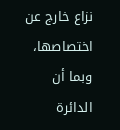نزاع خارج عن اختصاصها، وبما أن الدائرة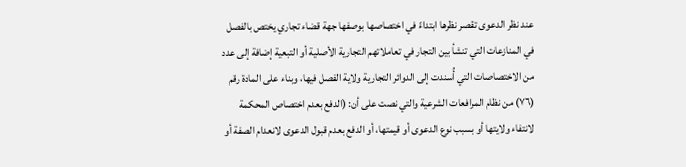عند نظر الدعوى تقصر نظرها ابتداءً في اختصاصها بوصفها جهة قضاء تجاري يختص بالفصل في المنازعات التي تنشأ بين التجار في تعاملاتهم التجارية الأصلية أو التبعية إضافة إلى عدد من الاختصاصات التي أُسندت إلى الدوائر التجارية ولاية الفصل فيها، وبناء على المادة رقم (٧٦) من نظام المرافعات الشرعية والتي نصت على أن: (الدفع بعدم اختصاص المحكمة لانتفاء ولايتها أو بسبب نوع الدعوى أو قيمتها، أو الدفع بعدم قبول الدعوى لانعدام الصفة أو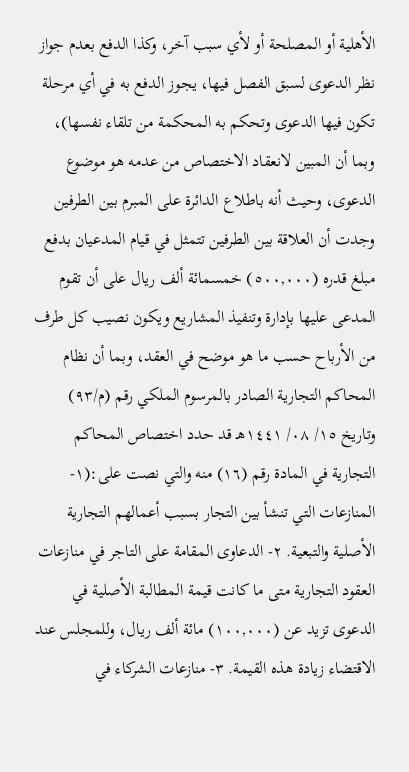الأهلية أو المصلحة أو لأي سبب آخر، وكذا الدفع بعدم جواز نظر الدعوى لسبق الفصل فيها، يجوز الدفع به في أي مرحلة تكون فيها الدعوى وتحكم به المحكمة من تلقاء نفسها)، وبما أن المبين لانعقاد الاختصاص من عدمه هو موضوع الدعوى، وحيث أنه باطلاع الدائرة على المبرم بين الطرفين وجدت أن العلاقة بين الطرفين تتمثل في قيام المدعيان بدفع مبلغ قدره (٥٠٠,٠٠٠) خمسمائة ألف ريال على أن تقوم المدعى عليها بإدارة وتنفيذ المشاريع ويكون نصيب كل طرف من الأرباح حسب ما هو موضح في العقد، وبما أن نظام المحاكم التجارية الصادر بالمرسوم الملكي رقم (م/٩٣) وتاريخ ١٥/ ٠٨/ ١٤٤١هـ قد حدد اختصاص المحاكم التجارية في المادة رقم (١٦) منه والتي نصت على:(١- المنازعات التي تنشأ بين التجار بسبب أعمالهم التجارية الأصلية والتبعية. ٢- الدعاوى المقامة على التاجر في منازعات العقود التجارية متى ما كانت قيمة المطالبة الأصلية في الدعوى تزيد عن (١٠٠,٠٠٠) مائة ألف ريال، وللمجلس عند الاقتضاء زيادة هذه القيمة. ٣- منازعات الشركاء في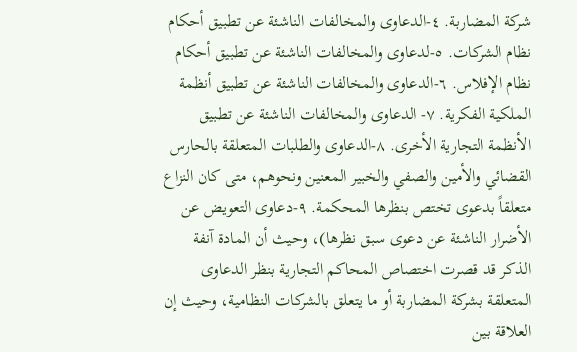شركة المضاربة. ٤-الدعاوى والمخالفات الناشئة عن تطبيق أحكام نظام الشركات. ٥-لدعاوى والمخالفات الناشئة عن تطبيق أحكام نظام الإفلاس. ٦-الدعاوى والمخالفات الناشئة عن تطبيق أنظمة الملكية الفكرية. ٧- الدعاوى والمخالفات الناشئة عن تطبيق الأنظمة التجارية الأخرى. ٨-الدعاوى والطلبات المتعلقة بالحارس القضائي والأمين والصفي والخبير المعنين ونحوهم، متى كان النزاع متعلقاً بدعوى تختص بنظرها المحكمة. ٩-دعاوى التعويض عن الأضرار الناشئة عن دعوى سبق نظرها)، وحيث أن المادة آنفة الذكر قد قصرت اختصاص المحاكم التجارية بنظر الدعاوى المتعلقة بشركة المضاربة أو ما يتعلق بالشركات النظامية، وحيث إن العلاقة بين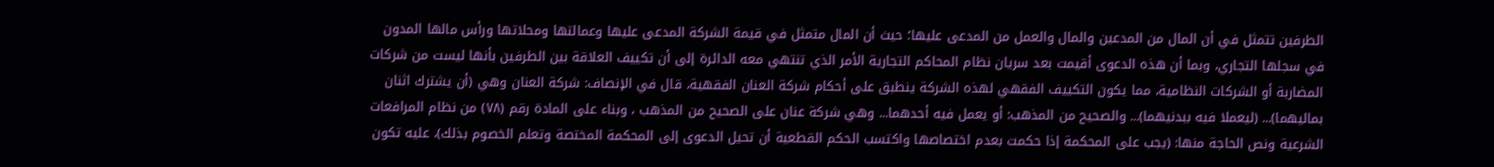الطرفين تتمثل في أن المال من المدعين والمال والعمل من المدعى عليها؛ حيث أن المال متمثل في قيمة الشركة المدعى عليها وعمالتها ومحلاتها ورأس مالها المدون في سجلها التجاري، وبما أن هذه الدعوى أقيمت بعد سريان نظام المحاكم التجارية الأمر الذي تنتهي معه الدائرة إلى أن تكييف العلاقة بين الطرفين بأنها ليست من شركات المضاربة أو الشركات النظامية، مما يكون التكييف الفقهي لهذه الشركة ينطبق على أحكام شركة العنان الفقهية، قال في الإنصاف: شركة العنان وهي (أن يشترك اثنان بماليهما)... (ليعملا فيه ببدنيهما)... والصحيح من المذهب: أو يعمل فيه أحدهما... وهي شركة عنان على الصحيح من المذهب ، وبناء على المادة رقم (٧٨) من نظام المرافعات الشرعية ونص الحاجة منها: (يجب على المحكمة إذا حكمت بعدم اختصاصها واكتسب الحكم القطعية أن تحيل الدعوى إلى المحكمة المختصة وتعلم الخصوم بذلك)، عليه تكون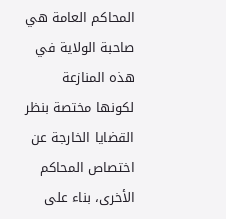المحاكم العامة هي صاحبة الولاية في هذه المنازعة لكونها مختصة بنظر القضايا الخارجة عن اختصاص المحاكم الأخرى، بناء على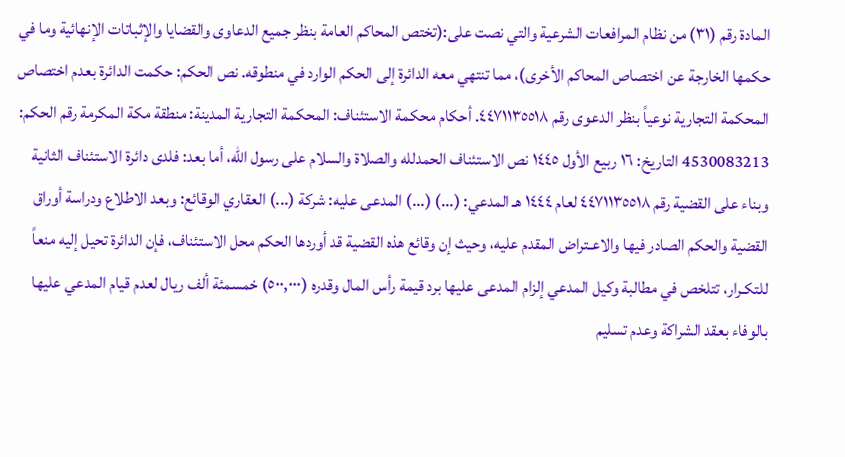المادة رقم (٣١) من نظام المرافعات الشرعية والتي نصت على:(تختص المحاكم العامة بنظر جميع الدعاوى والقضايا والإثباتات الإنهائية وما في حكمها الخارجة عن اختصاص المحاكم الأخرى)، مما تنتهي معه الدائرة إلى الحكم الوارد في منطوقه. نص الحكم: حكمت الدائرة بعدم اختصاص المحكمة التجارية نوعياً بنظر الدعوى رقم ٤٤٧١١٣٥٥١٨. أحكام محكمة الاستئناف: المحكمة التجارية المدينة: منطقة مكة المكرمة رقم الحكم: 4530083213 التاريخ: ١٦ ربيع الأول ١٤٤٥ نص الاستئناف الحمدلله والصلاة والسلام على رسول الله، أما بعد: فلدى دائرة الاستئناف الثانية وبناء على القضية رقم ٤٤٧١١٣٥٥١٨ لعام ١٤٤٤ هـ المدعي: (...) (...) المدعى عليه: شركة (...) العقاري الوقائع: وبعد الاطلاع ودراسة أوراق القضية والحكم الصادر فيها والاعـتراض المقدم عليه، وحيث إن وقائع هذه القضية قد أوردها الحكم محل الاستئناف، فإن الدائرة تحيل إليه منعاً للتكـرار، تتلخص في مطالبة وكيل المدعي إلزام المدعى عليها برد قيمة رأس المال وقدره (٥٠٠,٠٠٠) خمسمئة ألف ريال لعدم قيام المدعي عليها بالوفاء بعقد الشراكة وعدم تسليم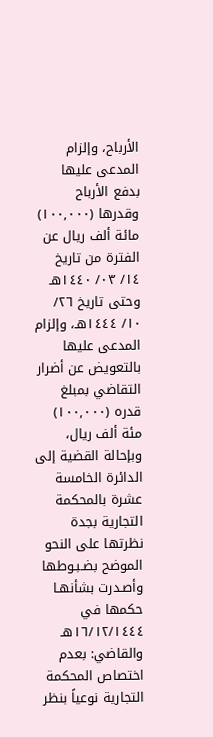الأرباح، وإلزام المدعى عليها بدفع الأرباح وقدرها (١٠٠,٠٠٠) مائة ألف ريال عن الفترة من تاريخ ١٤/ ٠٣/ ١٤٤٠هـ وحتى تاريخ ٢٦/ ١٠/ ١٤٤٤هـ، وإلزام المدعى عليها بالتعويض عن أضرار التقاضي بمبلغ قدره (١٠٠,٠٠٠) مئة ألف ريال، وبإحالة القضية إلى الدائرة الخامسة عشرة بالمحكمة التجارية بجدة نظرتها على النحو الموضح بضـبـوطها وأصـدرت بشأنهـا حكمها في ١٦/١٢/١٤٤٤هـ والقاضي: بعدم اختصاص المحكمة التجارية نوعياً بنظر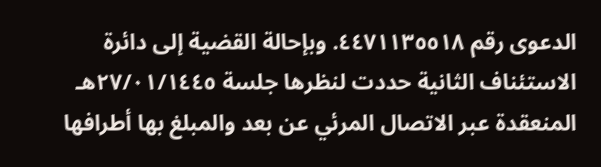الدعوى رقم ٤٤٧١١٣٥٥١٨. وبإحالة القضية إلى دائرة الاستئناف الثانية حددت لنظرها جلسة ٢٧/٠١/١٤٤٥هـ المنعقدة عبر الاتصال المرئي عن بعد والمبلغ بها أطرافها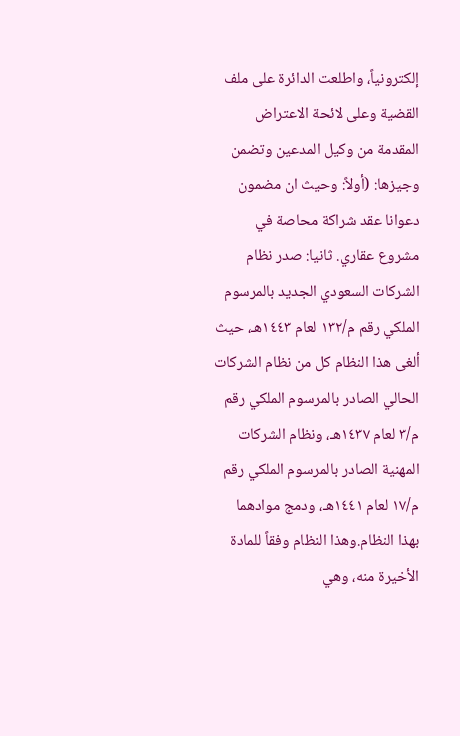إلكترونياً، واطلعت الدائرة على ملف القضية وعلى لائحة الاعتراض المقدمة من وكيل المدعين وتضمن وجيزها: (أولاً: وحيث ان مضمون دعوانا عقد شراكة محاصة في مشروع عقاري. ثانيا: صدر نظام الشركات السعودي الجديد بالمرسوم الملكي رقم م/١٣٢ لعام ١٤٤٣هـ، حيث ألغى هذا النظام كل من نظام الشركات الحالي الصادر بالمرسوم الملكي رقم م/٣ لعام ١٤٣٧هـ، ونظام الشركات المهنية الصادر بالمرسوم الملكي رقم م/١٧ لعام ١٤٤١هـ، ودمج موادهما بهذا النظام.وهذا النظام وفقاً للمادة الأخيرة منه، وهي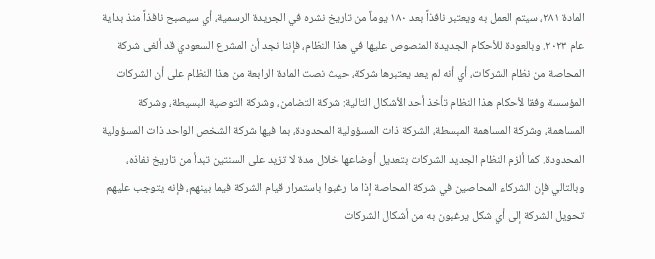المادة ٢٨١، سيتم العمل به ويعتبر نافذاً بعد ١٨٠ يوماً من تاريخ نشره في الجريدة الرسمية، أي سيصبح نافذاً منذ بداية عام ٢٠٢٣. وبالعودة للأحكام الجديدة المنصوص عليها في هذا النظام، فإننا نجد أن المشرع السعودي قد ألغى شركة المحاصة من نظام الشركات، أي أنه لم يعد يعتبرها شركة، حيث نصت المادة الرابعة من هذا النظام على أن الشركات المؤسسة وفقا لأحكام هذا النظام تأخذ أحد الأشكال التالية: شركة التضامن، وشركة التوصية البسيطة، وشركة المساهمة، وشركة المساهمة المبسطة، الشركة ذات المسؤولية المحدودة، بما فيها شركة الشخص الواحد ذات المسؤولية المحدودة. كما ألزم النظام الجديد الشركات بتعديل أوضاعها خلال مدة لا تزيد على السنتين تبدأ من تاريخ نفاذه، وبالتالي فإن الشركاء المحاصين في شركة المحاصة إذا ما رغبوا باستمرار قيام الشركة فيما بينهم، فإنه يتوجب عليهم تحويل الشركة إلى أي شكل يرغبون به من أشكال الشركات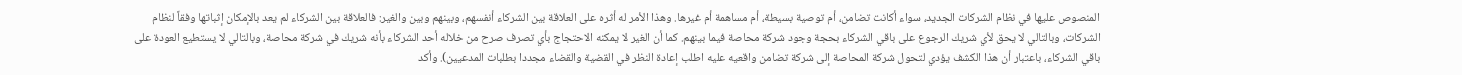المنصوص عليها في نظام الشركات الجديد، سواء أكانت تضامن، أم توصية بسيطة، أم مساهمة أم غيرها. وهذا الأمر له أثره على العلاقة بين الشركاء أنفسهم، وبينهم وبين والغير: فالعلاقة بين الشركاء لم يعد بالإمكان إثباتها وفقاً لنظام الشركات، وبالتالي لا يحق لأي شريك الرجوع على باقي الشركاء بحجة وجود شركة محاصة فيما بينهم. كما أن الغير لا يمكنه الاحتجاج بأي تصرف صرح من خلاله أحد الشركاء بأنه شريك في شركة محاصة، وبالتالي لا يستطيع العودة على باقي الشركاء، باعتبار أن هذا الكشف يؤدي لتحول شركة المحاصة إلى شركة تضامن واقعيه عليه اطلب إعادة النظر في القضية والقضاء مجددا بطلبات المدعيين). وأكد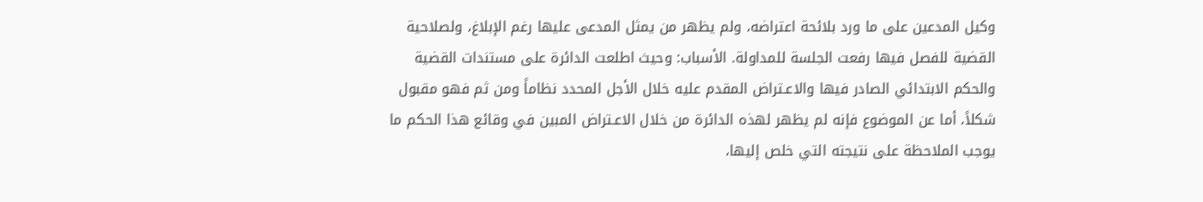وكيل المدعين على ما ورد بلائحة اعتراضه، ولم يظهر من يمثل المدعى عليها رغم الإبلاغ، ولصلاحية القضية للفصل فيها رفعت الجلسة للمداولة. الأسباب: وحيث اطلعت الدائرة على مستندات القضية والحكم الابتدائي الصادر فيها والاعـتراض المقدم عليه خلال الأجل المحدد نظاماً ومن ثم فهو مقبول شكلاً، أما عن الموضوع فإنه لم يظهر لهذه الدائرة من خلال الاعـتراض المبين في وقائع هذا الحكم ما يوجب الملاحظة على نتيجته التي خلص إليها،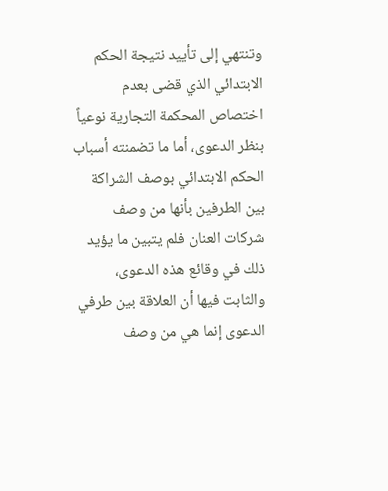وتنتهي إلى تأييد نتيجة الحكم الابتدائي الذي قضى بعدم اختصاص المحكمة التجارية نوعياً بنظر الدعوى، أما ما تضمنته أسباب الحكم الابتدائي بوصف الشراكة بين الطرفين بأنها من وصف شركات العنان فلم يتبين ما يؤيد ذلك في وقائع هذه الدعوى، والثابت فيها أن العلاقة بين طرفي الدعوى إنما هي من وصف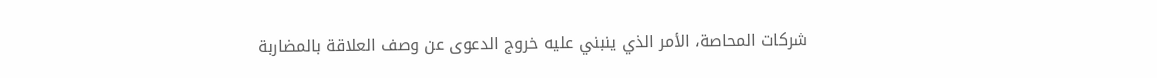شركات المحاصة، الأمر الذي ينبني عليه خروج الدعوى عن وصف العلاقة بالمضاربة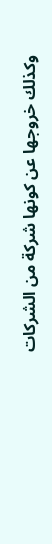وكذلك خروجها عن كونها شركة من الشركات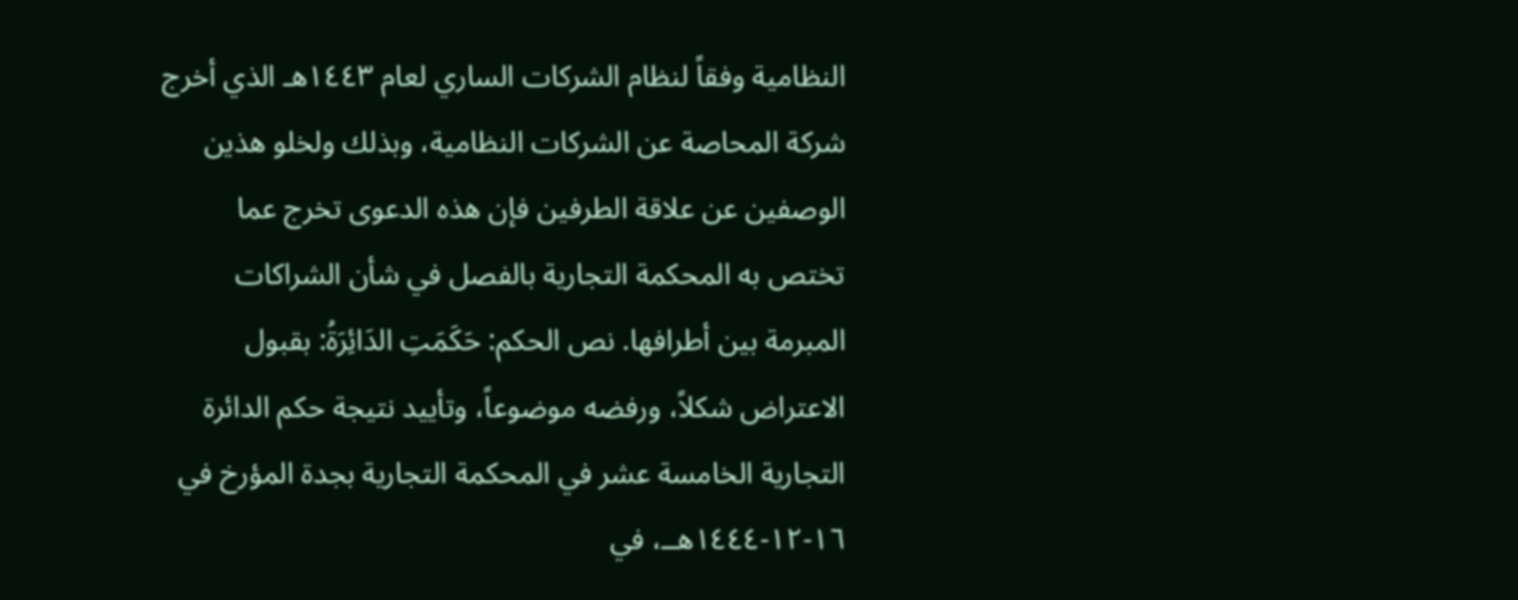النظامية وفقاً لنظام الشركات الساري لعام ١٤٤٣هـ الذي أخرج شركة المحاصة عن الشركات النظامية، وبذلك ولخلو هذين الوصفين عن علاقة الطرفين فإن هذه الدعوى تخرج عما تختص به المحكمة التجارية بالفصل في شأن الشراكات المبرمة بين أطرافها. نص الحكم: حَكَمَتِ الدَائِرَةُ: بقبول الاعتراض شكلاً، ورفضه موضوعاً، وتأييد نتيجة حكم الدائرة التجارية الخامسة عشر في المحكمة التجارية بجدة المؤرخ في ١٦-١٢-١٤٤٤هــ، في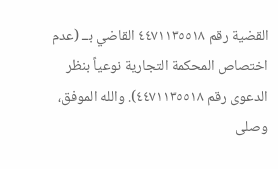القضية رقم ٤٤٧١١٣٥٥١٨ القاضي بــ (عدم اختصاص المحكمة التجارية نوعياً بنظر الدعوى رقم ٤٤٧١١٣٥٥١٨). والله الموفق، وصلى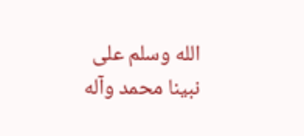الله وسلم على نبينا محمد وآله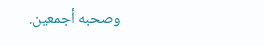وصحبه أجمعين.